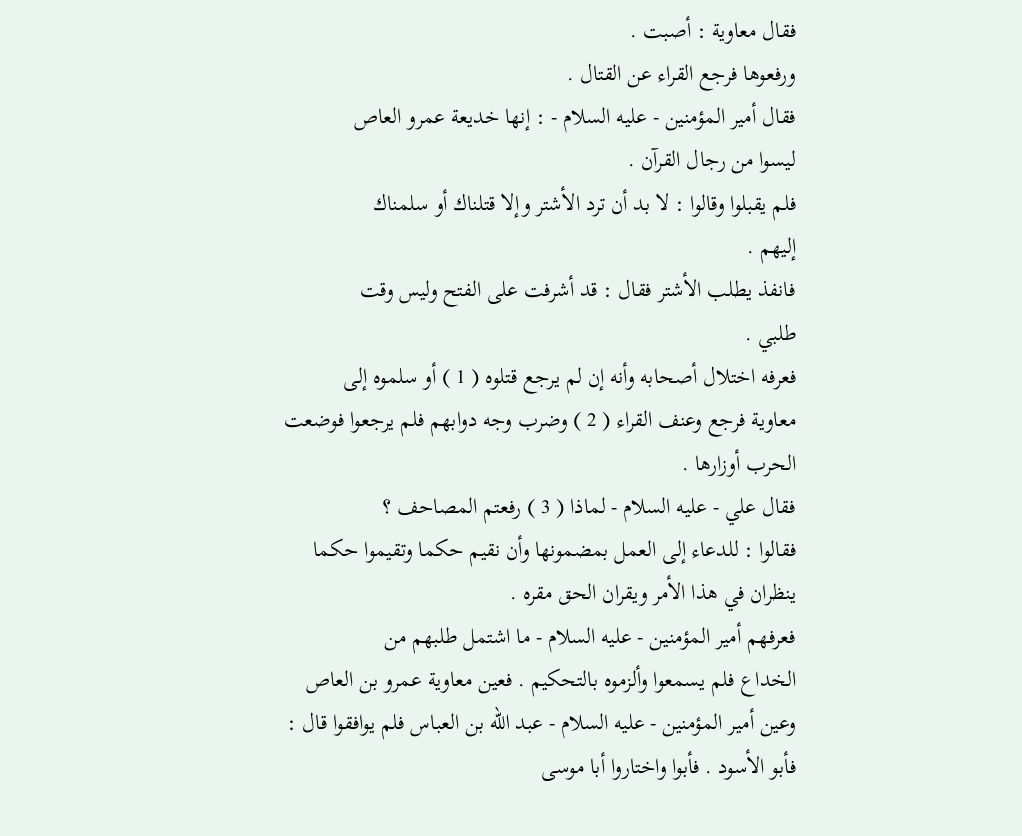فقال معاوية : أصبت .
ورفعوها فرجع القراء عن القتال .
فقال أمير المؤمنين - عليه السلام - : إنها خديعة عمرو العاص
ليسوا من رجال القرآن .
فلم يقبلوا وقالوا : لا بد أن ترد الأشتر وإلا قتلناك أو سلمناك
إليهم .
فانفذ يطلب الأشتر فقال : قد أشرفت على الفتح وليس وقت
طلبي .
فعرفه اختلال أصحابه وأنه إن لم يرجع قتلوه ( 1 ) أو سلموه إلى
معاوية فرجع وعنف القراء ( 2 ) وضرب وجه دوابهم فلم يرجعوا فوضعت
الحرب أوزارها .
فقال علي - عليه السلام - لماذا ( 3 ) رفعتم المصاحف ؟
فقالوا : للدعاء إلى العمل بمضمونها وأن نقيم حكما وتقيموا حكما
ينظران في هذا الأمر ويقران الحق مقره .
فعرفهم أمير المؤمنين - عليه السلام - ما اشتمل طلبهم من
الخداع فلم يسمعوا وألزموه بالتحكيم . فعين معاوية عمرو بن العاص
وعين أمير المؤمنين - عليه السلام - عبد الله بن العباس فلم يوافقوا قال :
فأبو الأسود . فأبوا واختاروا أبا موسى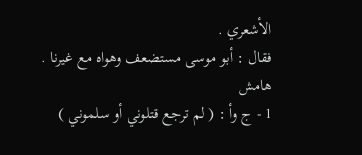الأشعري .
فقال : أبو موسى مستضعف وهواه مع غيرنا .
هامش
1 - ج وأ : ( لم ترجع قتلوني أو سلموني )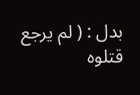بدل : ( لم يرجع قتلوه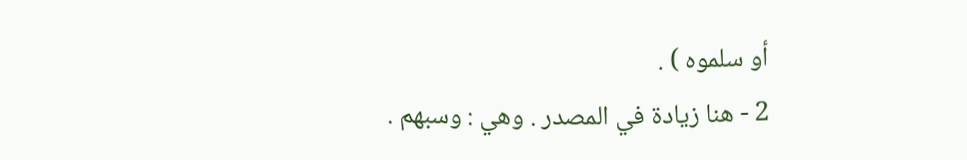أو سلموه ) .
2 - هنا زيادة في المصدر . وهي : وسبهم .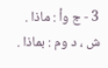3 - ج وأ : ماذا .
ش ، د وم : بماذا .